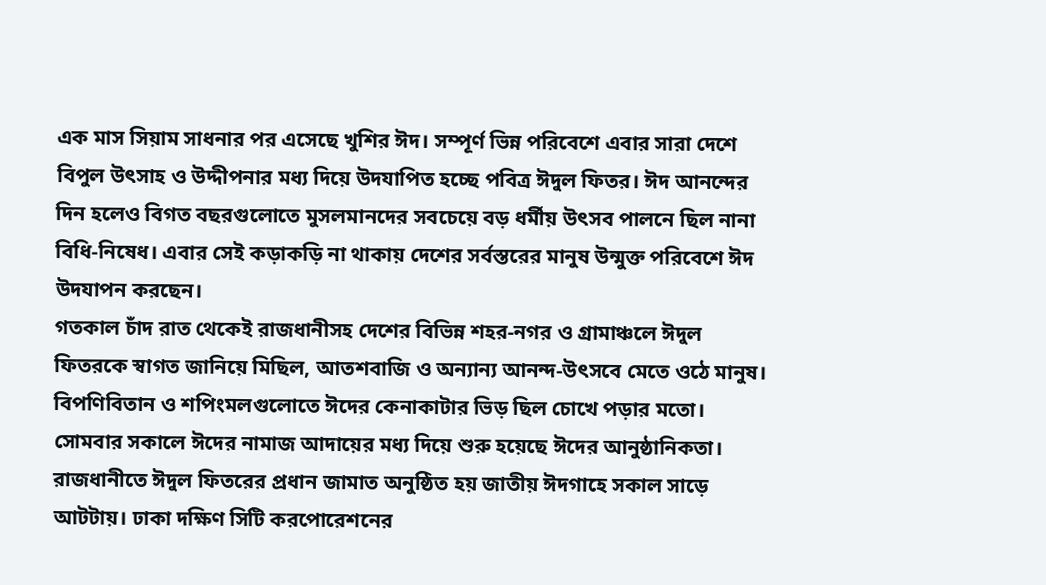এক মাস সিয়াম সাধনার পর এসেছে খুশির ঈদ। সম্পূর্ণ ভিন্ন পরিবেশে এবার সারা দেশে বিপুল উৎসাহ ও উদ্দীপনার মধ্য দিয়ে উদযাপিত হচ্ছে পবিত্র ঈদুল ফিতর। ঈদ আনন্দের দিন হলেও বিগত বছরগুলোতে মুসলমানদের সবচেয়ে বড় ধর্মীয় উৎসব পালনে ছিল নানা বিধি-নিষেধ। এবার সেই কড়াকড়ি না থাকায় দেশের সর্বস্তরের মানুষ উন্মুক্ত পরিবেশে ঈদ উদযাপন করছেন।
গতকাল চাঁদ রাত থেকেই রাজধানীসহ দেশের বিভিন্ন শহর-নগর ও গ্রামাঞ্চলে ঈদুল ফিতরকে স্বাগত জানিয়ে মিছিল, আতশবাজি ও অন্যান্য আনন্দ-উৎসবে মেতে ওঠে মানুষ। বিপণিবিতান ও শপিংমলগুলোতে ঈদের কেনাকাটার ভিড় ছিল চোখে পড়ার মতো।
সোমবার সকালে ঈদের নামাজ আদায়ের মধ্য দিয়ে শুরু হয়েছে ঈদের আনুষ্ঠানিকতা। রাজধানীতে ঈদুল ফিতরের প্রধান জামাত অনুষ্ঠিত হয় জাতীয় ঈদগাহে সকাল সাড়ে আটটায়। ঢাকা দক্ষিণ সিটি করপোরেশনের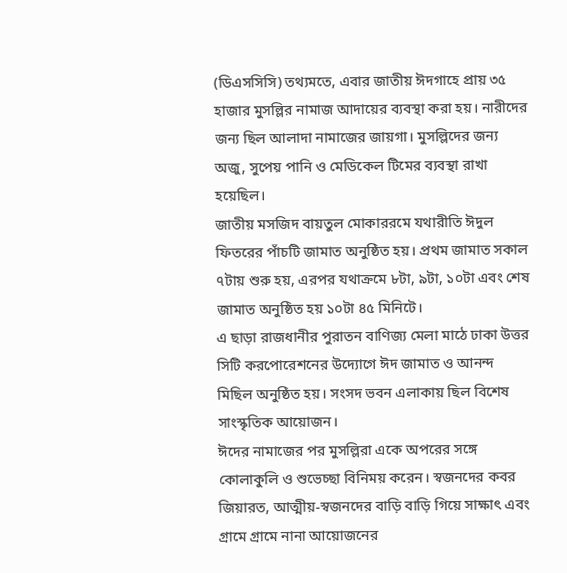(ডিএসসিসি) তথ্যমতে, এবার জাতীয় ঈদগাহে প্রায় ৩৫ হাজার মুসল্লির নামাজ আদায়ের ব্যবস্থা করা হয়। নারীদের জন্য ছিল আলাদা নামাজের জায়গা। মুসল্লিদের জন্য অজু, সুপেয় পানি ও মেডিকেল টিমের ব্যবস্থা রাখা হয়েছিল।
জাতীয় মসজিদ বায়তুল মোকাররমে যথারীতি ঈদুল ফিতরের পাঁচটি জামাত অনুষ্ঠিত হয়। প্রথম জামাত সকাল ৭টায় শুরু হয়, এরপর যথাক্রমে ৮টা, ৯টা, ১০টা এবং শেষ জামাত অনুষ্ঠিত হয় ১০টা ৪৫ মিনিটে।
এ ছাড়া রাজধানীর পুরাতন বাণিজ্য মেলা মাঠে ঢাকা উত্তর সিটি করপোরেশনের উদ্যোগে ঈদ জামাত ও আনন্দ মিছিল অনুষ্ঠিত হয়। সংসদ ভবন এলাকায় ছিল বিশেষ সাংস্কৃতিক আয়োজন।
ঈদের নামাজের পর মুসল্লিরা একে অপরের সঙ্গে কোলাকুলি ও শুভেচ্ছা বিনিময় করেন। স্বজনদের কবর জিয়ারত, আত্মীয়-স্বজনদের বাড়ি বাড়ি গিয়ে সাক্ষাৎ এবং গ্রামে গ্রামে নানা আয়োজনের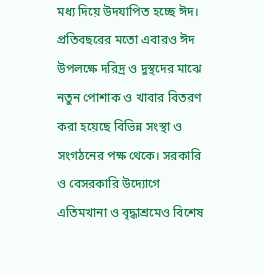মধ্য দিয়ে উদযাপিত হচ্ছে ঈদ।
প্রতিবছরের মতো এবারও ঈদ উপলক্ষে দরিদ্র ও দুস্থদের মাঝে নতুন পোশাক ও খাবার বিতরণ করা হয়েছে বিভিন্ন সংস্থা ও সংগঠনের পক্ষ থেকে। সরকারি ও বেসরকারি উদ্যোগে এতিমখানা ও বৃদ্ধাশ্রমেও বিশেষ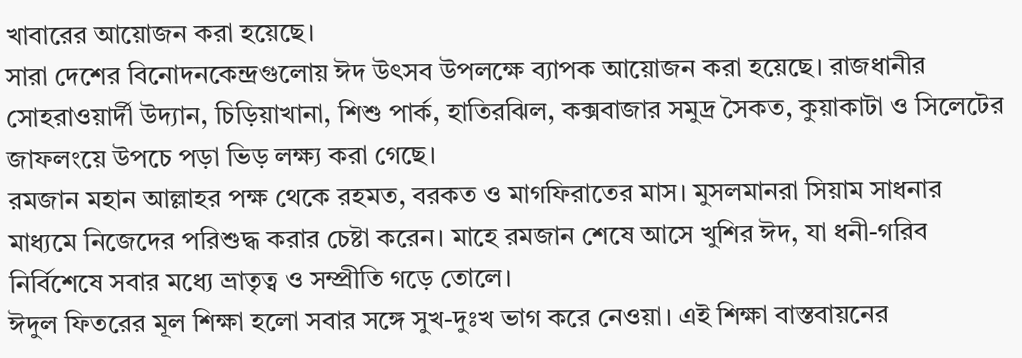খাবারের আয়োজন করা হয়েছে।
সারা দেশের বিনোদনকেন্দ্রগুলোয় ঈদ উৎসব উপলক্ষে ব্যাপক আয়োজন করা হয়েছে। রাজধানীর সোহরাওয়ার্দী উদ্যান, চিড়িয়াখানা, শিশু পার্ক, হাতিরঝিল, কক্সবাজার সমুদ্র সৈকত, কুয়াকাটা ও সিলেটের জাফলংয়ে উপচে পড়া ভিড় লক্ষ্য করা গেছে।
রমজান মহান আল্লাহর পক্ষ থেকে রহমত, বরকত ও মাগফিরাতের মাস। মুসলমানরা সিয়াম সাধনার মাধ্যমে নিজেদের পরিশুদ্ধ করার চেষ্টা করেন। মাহে রমজান শেষে আসে খুশির ঈদ, যা ধনী-গরিব নির্বিশেষে সবার মধ্যে ভ্রাতৃত্ব ও সম্প্রীতি গড়ে তোলে।
ঈদুল ফিতরের মূল শিক্ষা হলো সবার সঙ্গে সুখ-দুঃখ ভাগ করে নেওয়া। এই শিক্ষা বাস্তবায়নের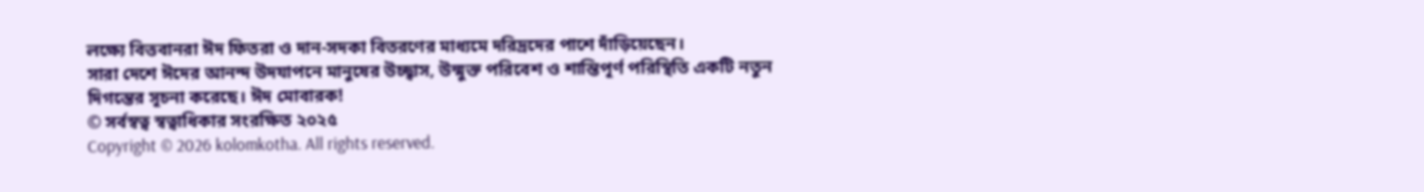লক্ষ্যে বিত্তবানরা ঈদ ফিতরা ও দান-সদকা বিতরণের মাধ্যমে দরিদ্রদের পাশে দাঁড়িয়েছেন।
সারা দেশে ঈদের আনন্দ উদযাপনে মানুষের উচ্ছ্বাস, উন্মুক্ত পরিবেশ ও শান্তিপূর্ণ পরিস্থিতি একটি নতুন দিগন্তের সূচনা করেছে। ঈদ মোবারক!
© সর্বস্বত্ব স্বত্বাধিকার সংরক্ষিত ২০২৫
Copyright © 2026 kolomkotha. All rights reserved.